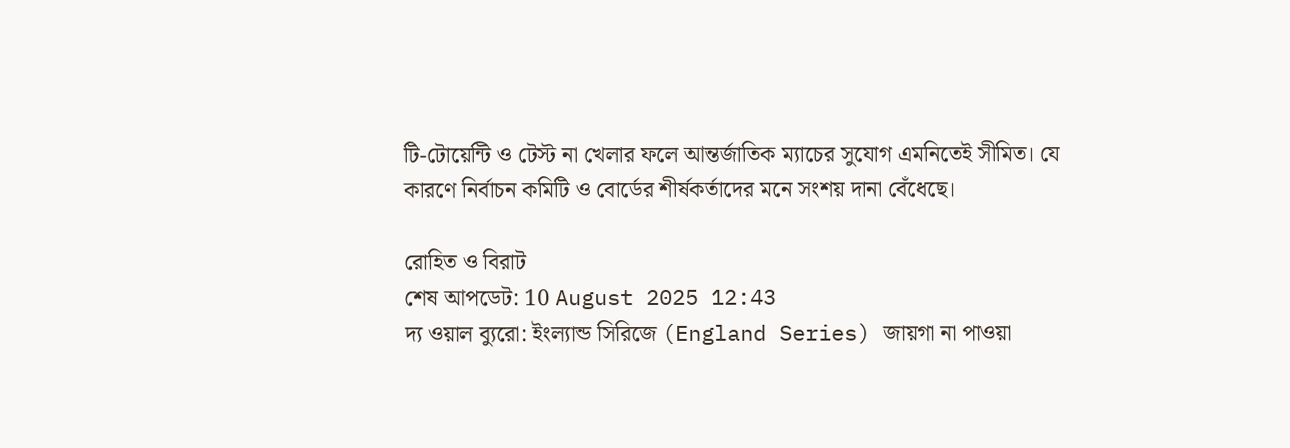টি-টোয়েন্টি ও টেস্ট না খেলার ফলে আন্তর্জাতিক ম্যাচের সুযোগ এমনিতেই সীমিত। যে কারণে নির্বাচন কমিটি ও বোর্ডের শীর্ষকর্তাদের মনে সংশয় দানা বেঁধেছে।

রোহিত ও বিরাট
শেষ আপডেট: 10 August 2025 12:43
দ্য ওয়াল ব্যুরো: ইংল্যান্ড সিরিজে (England Series) জায়গা না পাওয়া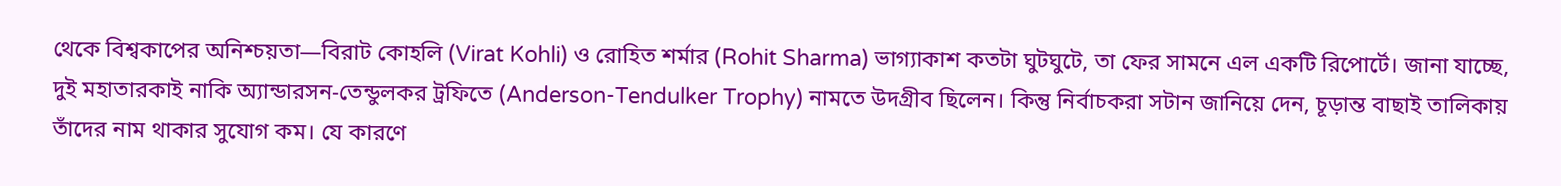থেকে বিশ্বকাপের অনিশ্চয়তা—বিরাট কোহলি (Virat Kohli) ও রোহিত শর্মার (Rohit Sharma) ভাগ্যাকাশ কতটা ঘুটঘুটে, তা ফের সামনে এল একটি রিপোর্টে। জানা যাচ্ছে, দুই মহাতারকাই নাকি অ্যান্ডারসন-তেন্ডুলকর ট্রফিতে (Anderson-Tendulker Trophy) নামতে উদগ্রীব ছিলেন। কিন্তু নির্বাচকরা সটান জানিয়ে দেন, চূড়ান্ত বাছাই তালিকায় তাঁদের নাম থাকার সুযোগ কম। যে কারণে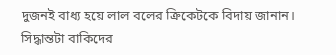দুজনই বাধ্য হয়ে লাল বলের ক্রিকেটকে বিদায় জানান। সিদ্ধান্তটা বাকিদের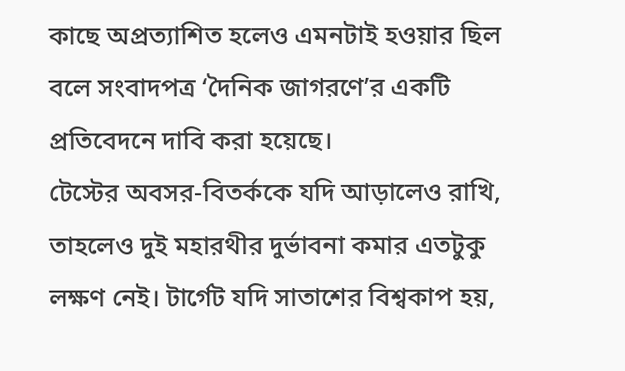কাছে অপ্রত্যাশিত হলেও এমনটাই হওয়ার ছিল বলে সংবাদপত্র ‘দৈনিক জাগরণে’র একটি প্রতিবেদনে দাবি করা হয়েছে।
টেস্টের অবসর-বিতর্ককে যদি আড়ালেও রাখি, তাহলেও দুই মহারথীর দুর্ভাবনা কমার এতটুকু লক্ষণ নেই। টার্গেট যদি সাতাশের বিশ্বকাপ হয়,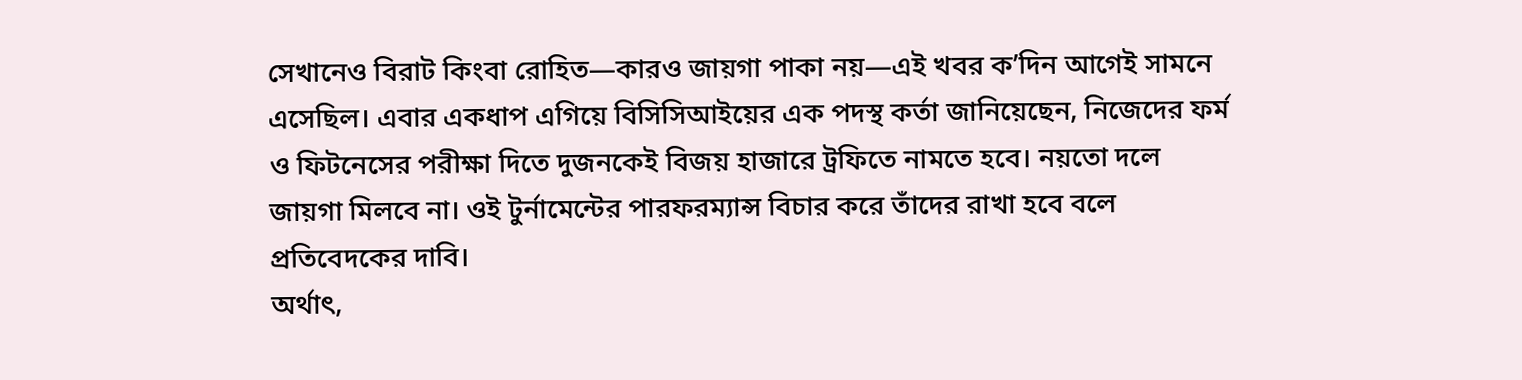সেখানেও বিরাট কিংবা রোহিত—কারও জায়গা পাকা নয়—এই খবর ক’দিন আগেই সামনে এসেছিল। এবার একধাপ এগিয়ে বিসিসিআইয়ের এক পদস্থ কর্তা জানিয়েছেন, নিজেদের ফর্ম ও ফিটনেসের পরীক্ষা দিতে দুজনকেই বিজয় হাজারে ট্রফিতে নামতে হবে। নয়তো দলে জায়গা মিলবে না। ওই টুর্নামেন্টের পারফরম্যান্স বিচার করে তাঁদের রাখা হবে বলে প্রতিবেদকের দাবি।
অর্থাৎ,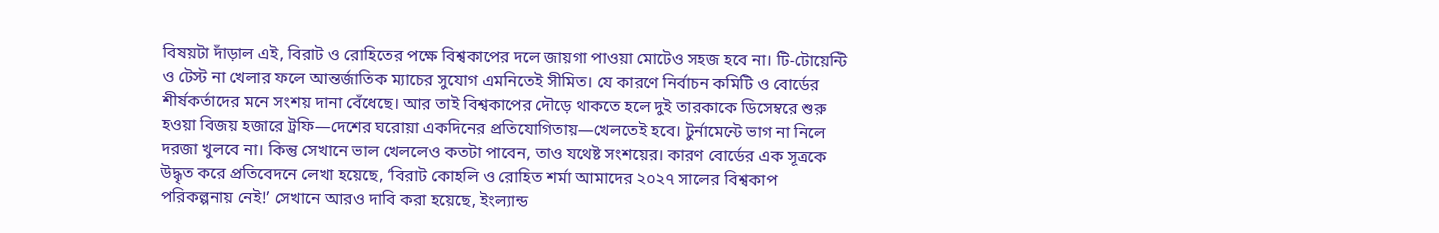বিষয়টা দাঁড়াল এই, বিরাট ও রোহিতের পক্ষে বিশ্বকাপের দলে জায়গা পাওয়া মোটেও সহজ হবে না। টি-টোয়েন্টি ও টেস্ট না খেলার ফলে আন্তর্জাতিক ম্যাচের সুযোগ এমনিতেই সীমিত। যে কারণে নির্বাচন কমিটি ও বোর্ডের শীর্ষকর্তাদের মনে সংশয় দানা বেঁধেছে। আর তাই বিশ্বকাপের দৌড়ে থাকতে হলে দুই তারকাকে ডিসেম্বরে শুরু হওয়া বিজয় হজারে ট্রফি—দেশের ঘরোয়া একদিনের প্রতিযোগিতায়—খেলতেই হবে। টুর্নামেন্টে ভাগ না নিলে দরজা খুলবে না। কিন্তু সেখানে ভাল খেললেও কতটা পাবেন, তাও যথেষ্ট সংশয়ের। কারণ বোর্ডের এক সূত্রকে উদ্ধৃত করে প্রতিবেদনে লেখা হয়েছে, ‘বিরাট কোহলি ও রোহিত শর্মা আমাদের ২০২৭ সালের বিশ্বকাপ পরিকল্পনায় নেই!’ সেখানে আরও দাবি করা হয়েছে, ইংল্যান্ড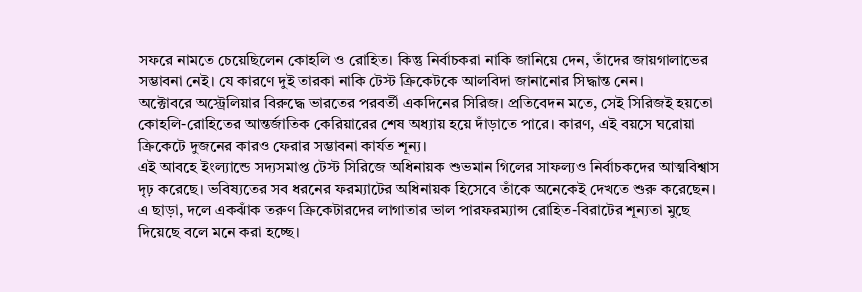সফরে নামতে চেয়েছিলেন কোহলি ও রোহিত। কিন্তু নির্বাচকরা নাকি জানিয়ে দেন, তাঁদের জায়গালাভের সম্ভাবনা নেই। যে কারণে দুই তারকা নাকি টেস্ট ক্রিকেটকে আলবিদা জানানোর সিদ্ধান্ত নেন।
অক্টোবরে অস্ট্রেলিয়ার বিরুদ্ধে ভারতের পরবর্তী একদিনের সিরিজ। প্রতিবেদন মতে, সেই সিরিজই হয়তো কোহলি-রোহিতের আন্তর্জাতিক কেরিয়ারের শেষ অধ্যায় হয়ে দাঁড়াতে পারে। কারণ, এই বয়সে ঘরোয়া ক্রিকেটে দুজনের কারও ফেরার সম্ভাবনা কার্যত শূন্য।
এই আবহে ইংল্যান্ডে সদ্যসমাপ্ত টেস্ট সিরিজে অধিনায়ক শুভমান গিলের সাফল্যও নির্বাচকদের আত্মবিশ্বাস দৃঢ় করেছে। ভবিষ্যতের সব ধরনের ফরম্যাটের অধিনায়ক হিসেবে তাঁকে অনেকেই দেখতে শুরু করেছেন। এ ছাড়া, দলে একঝাঁক তরুণ ক্রিকেটারদের লাগাতার ভাল পারফরম্যান্স রোহিত-বিরাটের শূন্যতা মুছে দিয়েছে বলে মনে করা হচ্ছে।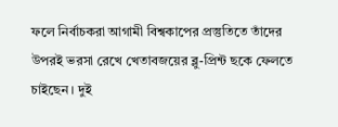ফলে নির্বাচকরা আগামী বিশ্বকাপের প্রস্তুতিতে তাঁদের উপরই ভরসা রেখে খেতাবজয়ের ব্লু-প্রিন্ট ছকে ফেলতে চাইছেন। দুই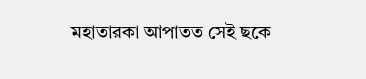মহাতারকা আপাতত সেই ছকে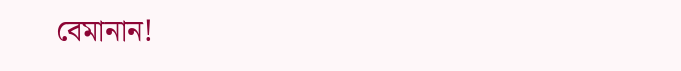বেমানান!